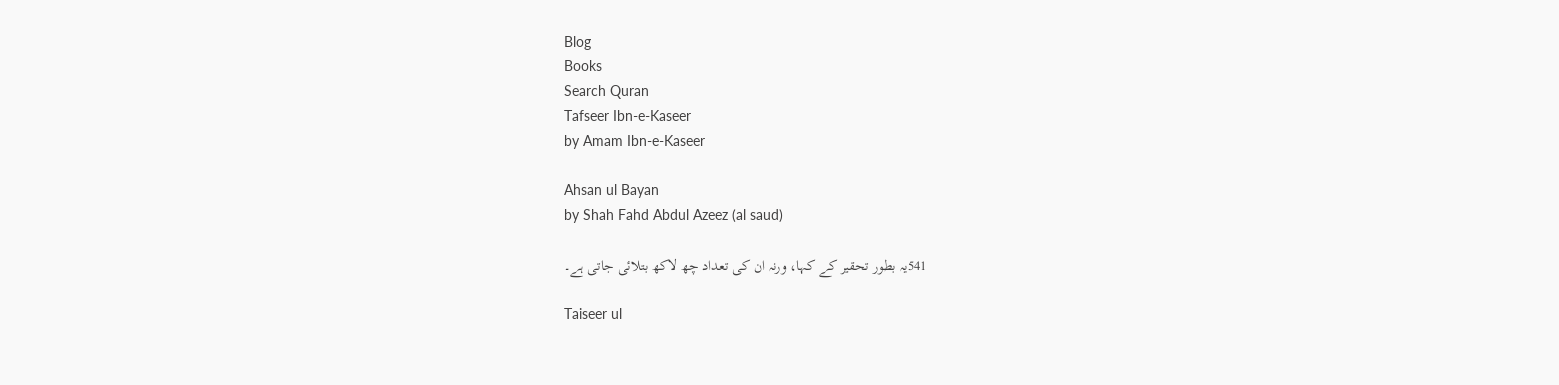Blog
Books
Search Quran
Tafseer Ibn-e-Kaseer
by Amam Ibn-e-Kaseer

Ahsan ul Bayan
by Shah Fahd Abdul Azeez (al saud)

541یہ بطور تحقیر کے کہا، ورنہ ان کی تعداد چھ لاکھ بتلائی جاتی ہے۔

Taiseer ul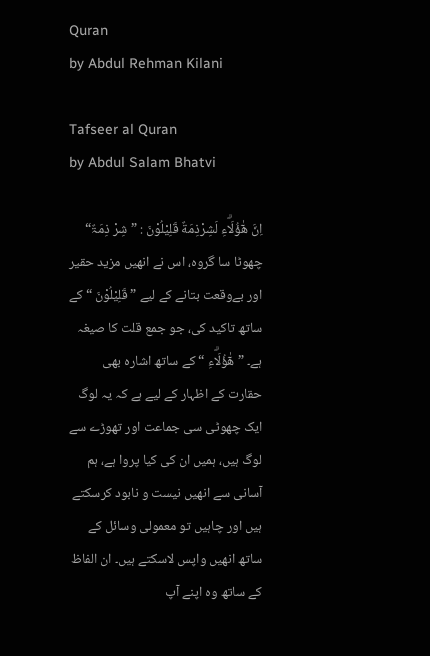Quran
by Abdul Rehman Kilani

Tafseer al Quran
by Abdul Salam Bhatvi

اِنَّ هٰٓؤُلَاۗءِ لَشِرْذِمَةٌ قَلِيْلُوْنَ : ” شِرْ ذِمَۃٌ“ چھوٹا سا گروہ، اس نے انھیں مزید حقیر اور بےوقعت بتانے کے لیے ” قَلِيْلُوْنَ “ کے ساتھ تاکید کی، جو جمع قلت کا صیغہ ہے۔ ” هٰٓؤُلَاۗءِ “ کے ساتھ اشارہ بھی حقارت کے اظہار کے لیے ہے کہ یہ لوگ ایک چھوٹی سی جماعت اور تھوڑے سے لوگ ہیں، ہمیں ان کی کیا پروا ہے، ہم آسانی سے انھیں نیست و نابود کرسکتے ہیں اور چاہیں تو معمولی وسائل کے ساتھ انھیں واپس لاسکتے ہیں۔ ان الفاظ کے ساتھ وہ اپنے آپ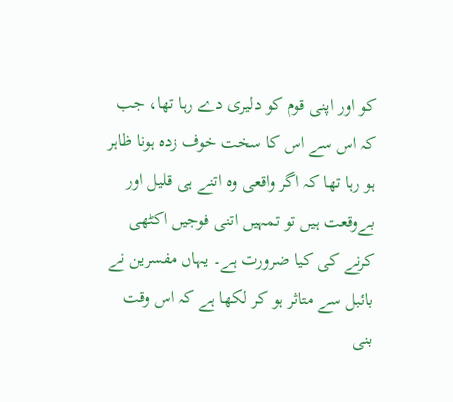کو اور اپنی قوم کو دلیری دے رہا تھا، جب کہ اس سے اس کا سخت خوف زدہ ہونا ظاہر ہو رہا تھا کہ اگر واقعی وہ اتنے ہی قلیل اور بےوقعت ہیں تو تمہیں اتنی فوجیں اکٹھی کرنے کی کیا ضرورت ہے۔ یہاں مفسرین نے بائبل سے متاثر ہو کر لکھا ہے کہ اس وقت بنی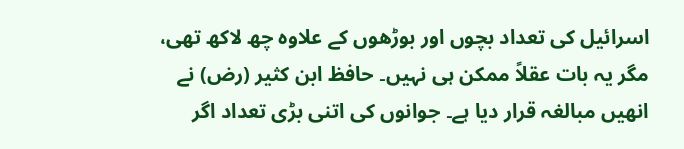اسرائیل کی تعداد بچوں اور بوڑھوں کے علاوہ چھ لاکھ تھی، مگر یہ بات عقلاً ممکن ہی نہیں۔ حافظ ابن کثیر (رض) نے انھیں مبالغہ قرار دیا ہے۔ جوانوں کی اتنی بڑی تعداد اگر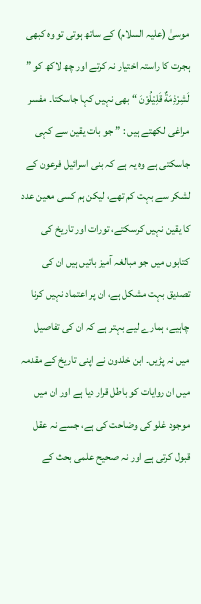موسیٰ (علیہ السلام) کے ساتھ ہوتی تو وہ کبھی ہجرت کا راستہ اختیار نہ کرتے اور چھ لاکھ کو ” لَشِرْذِمَةٌ قَلِيْلُوْنَ “ بھی نہیں کہا جاسکتا۔ مفسر مراغی لکھتے ہیں : ” جو بات یقین سے کہی جاسکتی ہے وہ یہ ہے کہ بنی اسرائیل فرعون کے لشکر سے بہت کم تھے، لیکن ہم کسی معین عدد کا یقین نہیں کرسکتے، تورات اور تاریخ کی کتابوں میں جو مبالغہ آمیز باتیں ہیں ان کی تصدیق بہت مشکل ہے، ان پر اعتماد نہیں کرنا چاہیے، ہمارے لیے بہتر ہے کہ ان کی تفاصیل میں نہ پڑیں۔ ابن خلدون نے اپنی تاریخ کے مقدمہ میں ان روایات کو باطل قرار دیا ہے اور ان میں موجود غلو کی وضاحت کی ہے، جسے نہ عقل قبول کرتی ہے اور نہ صحیح علمی بحث کے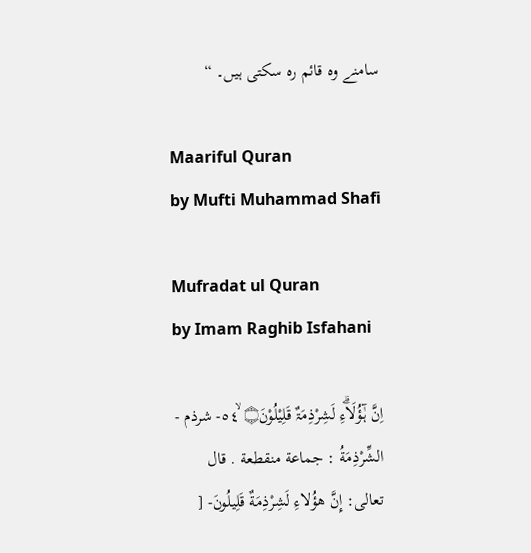سامنے وہ قائم رہ سکتی ہیں۔ “

Maariful Quran
by Mufti Muhammad Shafi

Mufradat ul Quran
by Imam Raghib Isfahani

اِنَّ ہٰٓؤُلَاۗءِ لَشِرْذِمَۃٌ قَلِيْلُوْنَ۝ ٥٤ۙ- شرذم - الشِّرْذِمَةُ : جماعة منقطعة . قال تعالی: إِنَّ هؤُلاءِ لَشِرْذِمَةٌ قَلِيلُونَ- [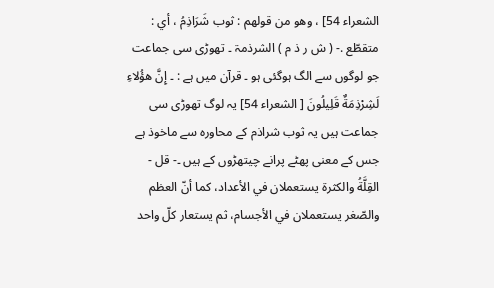الشعراء 54] ، وهو من قولهم : ثوب شَرَاذِمُ ، أي : متقطّع .- ( ش ر ذ م ) الشرذمۃ ۔ تھوڑی سی جماعت جو لوگوں سے الگ ہوگئی ہو ۔ قرآن میں ہے : ۔ إِنَّ هؤُلاءِ لَشِرْذِمَةٌ قَلِيلُونَ [ الشعراء 54] یہ لوگ تھوڑی سی جماعت ہیں یہ ثوب شراذم کے محاورہ سے ماخوذ ہے جس کے معنی پھٹے پرانے چیتھڑوں کے ہیں ۔- قل - القِلَّةُ والکثرة يستعملان في الأعداد، كما أنّ العظم والصّغر يستعملان في الأجسام، ثم يستعار کلّ واحد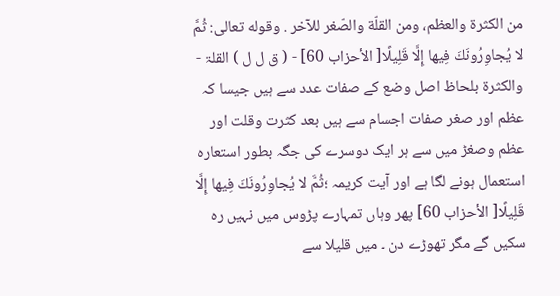من الکثرة والعظم، ومن القلّة والصّغر للآخر . وقوله تعالی: ثُمَّ لا يُجاوِرُونَكَ فِيها إِلَّا قَلِيلًا[ الأحزاب 60] - ( ق ل ل ) القلۃ - والکثرۃ بلحاظ اصل وضع کے صفات عدد سے ہیں جیسا کہ عظم اور صغر صفات اجسام سے ہیں بعد کثرت وقلت اور عظم وصغڑ میں سے ہر ایک دوسرے کی جگہ بطور استعارہ استعمال ہونے لگا ہے اور آیت کریمہ ؛ثُمَّ لا يُجاوِرُونَكَ فِيها إِلَّا قَلِيلًا[ الأحزاب 60] پھر وہاں تمہارے پڑوس میں نہیں رہ سکیں گے مگر تھوڑے دن ۔ میں قلیلا سے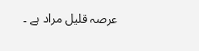عرصہ قلیل مراد ہے ۔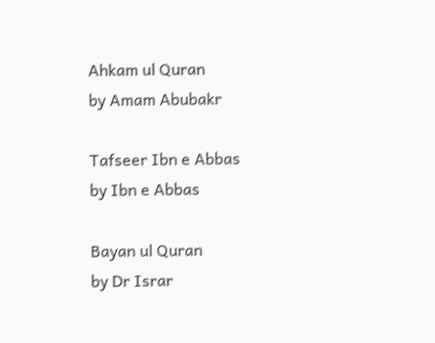Ahkam ul Quran
by Amam Abubakr

Tafseer Ibn e Abbas
by Ibn e Abbas

Bayan ul Quran
by Dr Israr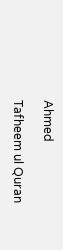Ahmed

Tafheem ul Quran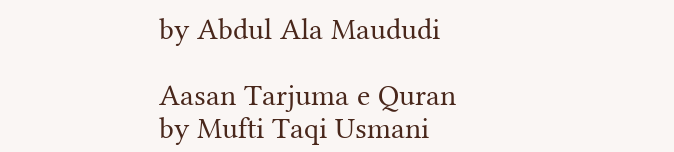by Abdul Ala Maududi

Aasan Tarjuma e Quran
by Mufti Taqi Usmani